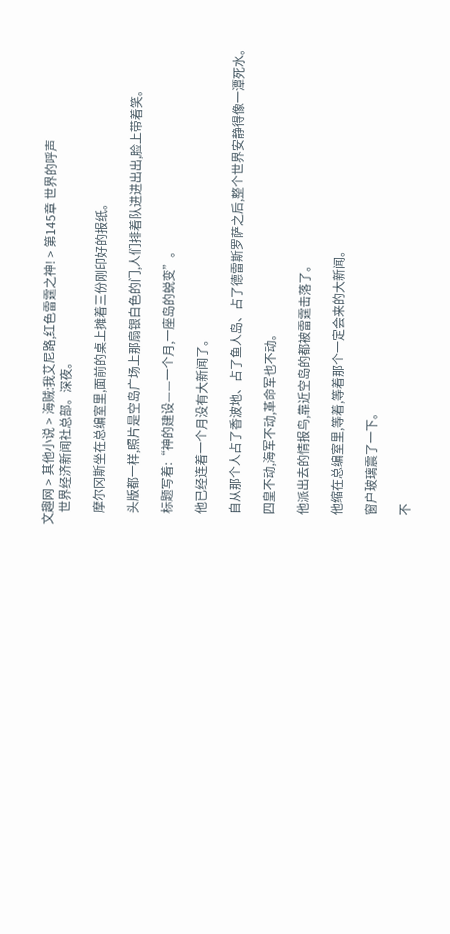文趣网 > 其他小说 > 海贼:我艾尼路,红色雷霆之神! > 第145章 世界的呼声
    世界经济新闻社总部。深夜。

    摩尔冈斯坐在总编室里,面前的桌上摊着三份刚印好的报纸。

    头版都一样,照片是空岛广场上那扇银白色的门,人们排着队进进出出,脸上带着笑。

    标题写着:“神的建设——一个月,一座岛的蜕变”。

    他已经连着一个月没有大新闻了。

    自从那个人占了香波地、占了鱼人岛、占了德雷斯罗萨之后,整个世界安静得像一潭死水。

    四皇不动,海军不动,革命军也不动。

    他派出去的情报鸟,靠近空岛的都被雷霆击落了。

    他缩在总编室里,等着,等着那个一定会来的大新闻。

    窗户玻璃震了一下。

    不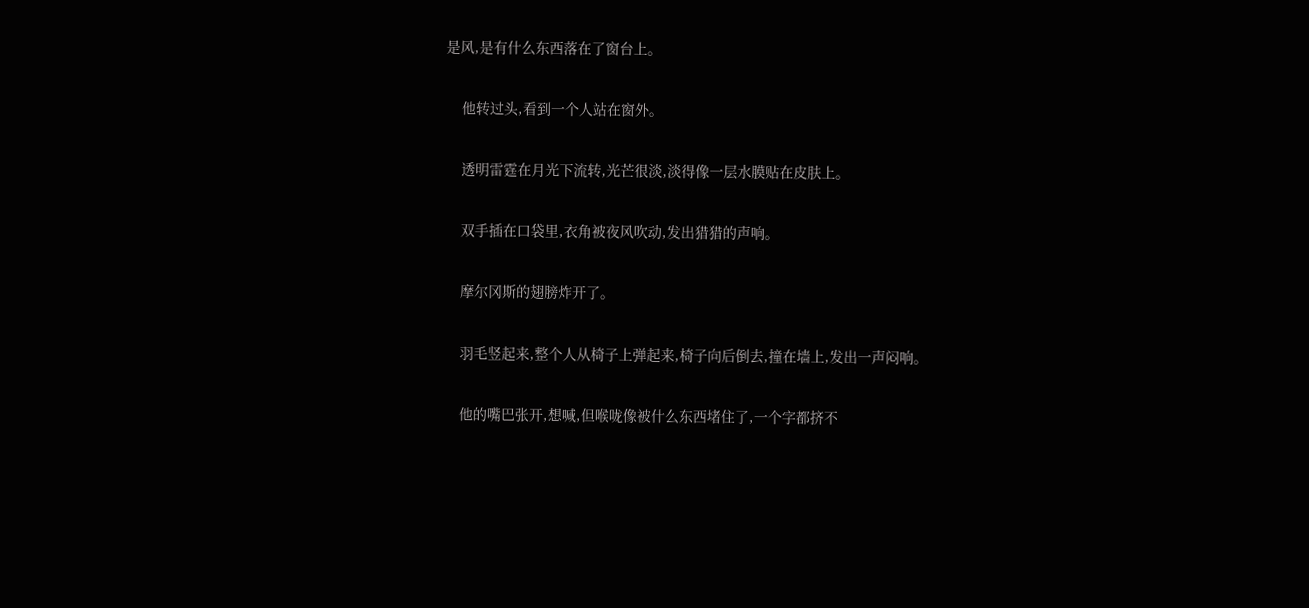是风,是有什么东西落在了窗台上。

    他转过头,看到一个人站在窗外。

    透明雷霆在月光下流转,光芒很淡,淡得像一层水膜贴在皮肤上。

    双手插在口袋里,衣角被夜风吹动,发出猎猎的声响。

    摩尔冈斯的翅膀炸开了。

    羽毛竖起来,整个人从椅子上弹起来,椅子向后倒去,撞在墙上,发出一声闷响。

    他的嘴巴张开,想喊,但喉咙像被什么东西堵住了,一个字都挤不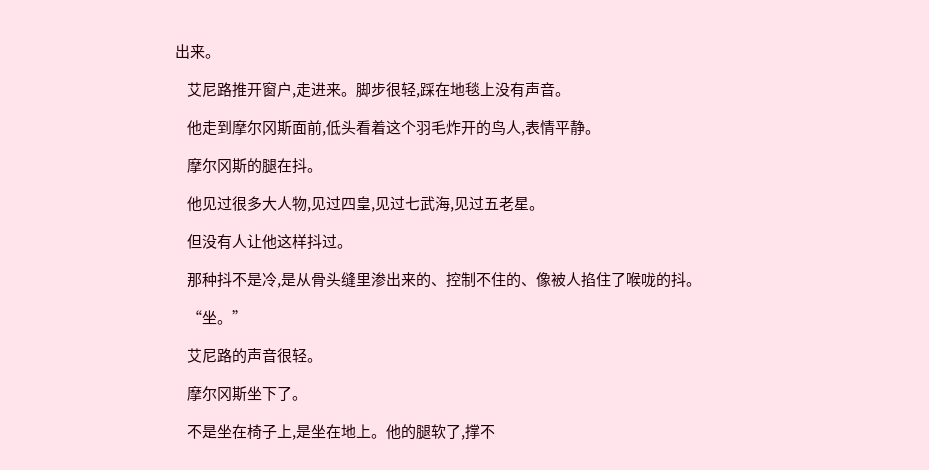出来。

    艾尼路推开窗户,走进来。脚步很轻,踩在地毯上没有声音。

    他走到摩尔冈斯面前,低头看着这个羽毛炸开的鸟人,表情平静。

    摩尔冈斯的腿在抖。

    他见过很多大人物,见过四皇,见过七武海,见过五老星。

    但没有人让他这样抖过。

    那种抖不是冷,是从骨头缝里渗出来的、控制不住的、像被人掐住了喉咙的抖。

    “坐。”

    艾尼路的声音很轻。

    摩尔冈斯坐下了。

    不是坐在椅子上,是坐在地上。他的腿软了,撑不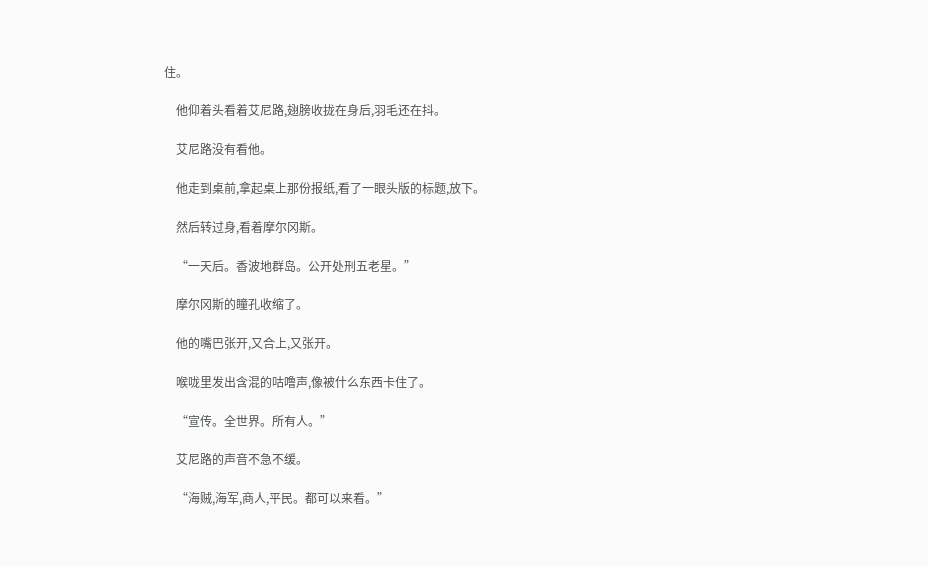住。

    他仰着头看着艾尼路,翅膀收拢在身后,羽毛还在抖。

    艾尼路没有看他。

    他走到桌前,拿起桌上那份报纸,看了一眼头版的标题,放下。

    然后转过身,看着摩尔冈斯。

    “一天后。香波地群岛。公开处刑五老星。”

    摩尔冈斯的瞳孔收缩了。

    他的嘴巴张开,又合上,又张开。

    喉咙里发出含混的咕噜声,像被什么东西卡住了。

    “宣传。全世界。所有人。”

    艾尼路的声音不急不缓。

    “海贼,海军,商人,平民。都可以来看。”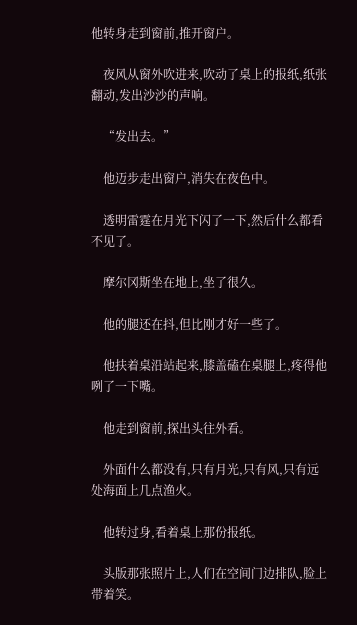他转身走到窗前,推开窗户。

    夜风从窗外吹进来,吹动了桌上的报纸,纸张翻动,发出沙沙的声响。

    “发出去。”

    他迈步走出窗户,消失在夜色中。

    透明雷霆在月光下闪了一下,然后什么都看不见了。

    摩尔冈斯坐在地上,坐了很久。

    他的腿还在抖,但比刚才好一些了。

    他扶着桌沿站起来,膝盖磕在桌腿上,疼得他咧了一下嘴。

    他走到窗前,探出头往外看。

    外面什么都没有,只有月光,只有风,只有远处海面上几点渔火。

    他转过身,看着桌上那份报纸。

    头版那张照片上,人们在空间门边排队,脸上带着笑。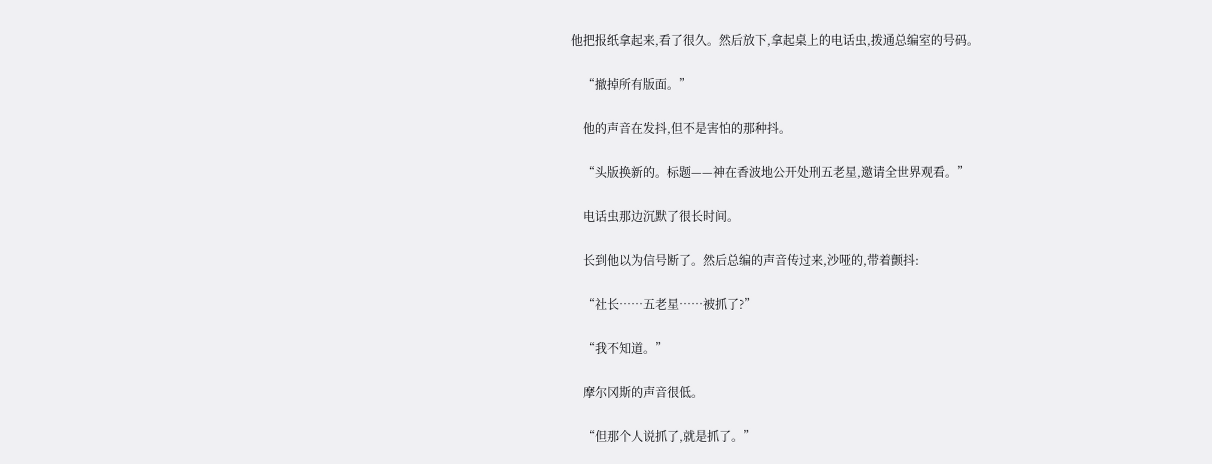他把报纸拿起来,看了很久。然后放下,拿起桌上的电话虫,拨通总编室的号码。

    “撤掉所有版面。”

    他的声音在发抖,但不是害怕的那种抖。

    “头版换新的。标题——神在香波地公开处刑五老星,邀请全世界观看。”

    电话虫那边沉默了很长时间。

    长到他以为信号断了。然后总编的声音传过来,沙哑的,带着颤抖:

    “社长……五老星……被抓了?”

    “我不知道。”

    摩尔冈斯的声音很低。

    “但那个人说抓了,就是抓了。”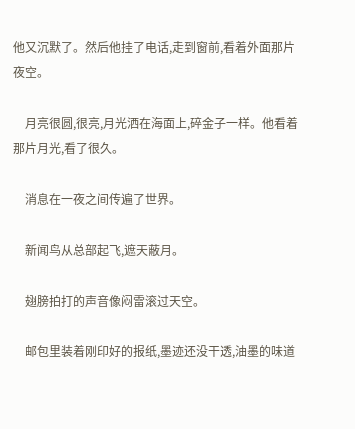他又沉默了。然后他挂了电话,走到窗前,看着外面那片夜空。

    月亮很圆,很亮,月光洒在海面上,碎金子一样。他看着那片月光,看了很久。

    消息在一夜之间传遍了世界。

    新闻鸟从总部起飞,遮天蔽月。

    翅膀拍打的声音像闷雷滚过天空。

    邮包里装着刚印好的报纸,墨迹还没干透,油墨的味道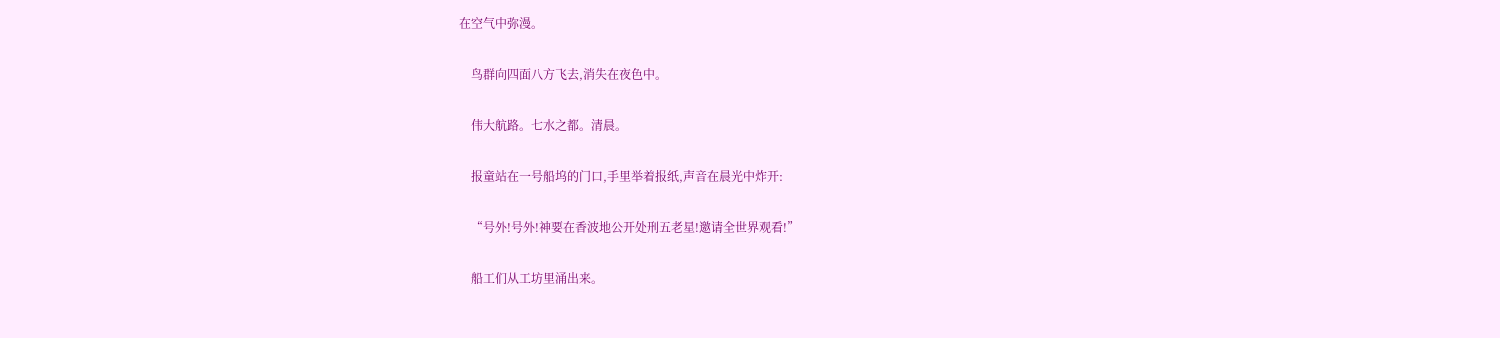在空气中弥漫。

    鸟群向四面八方飞去,消失在夜色中。

    伟大航路。七水之都。清晨。

    报童站在一号船坞的门口,手里举着报纸,声音在晨光中炸开:

    “号外!号外!神要在香波地公开处刑五老星!邀请全世界观看!”

    船工们从工坊里涌出来。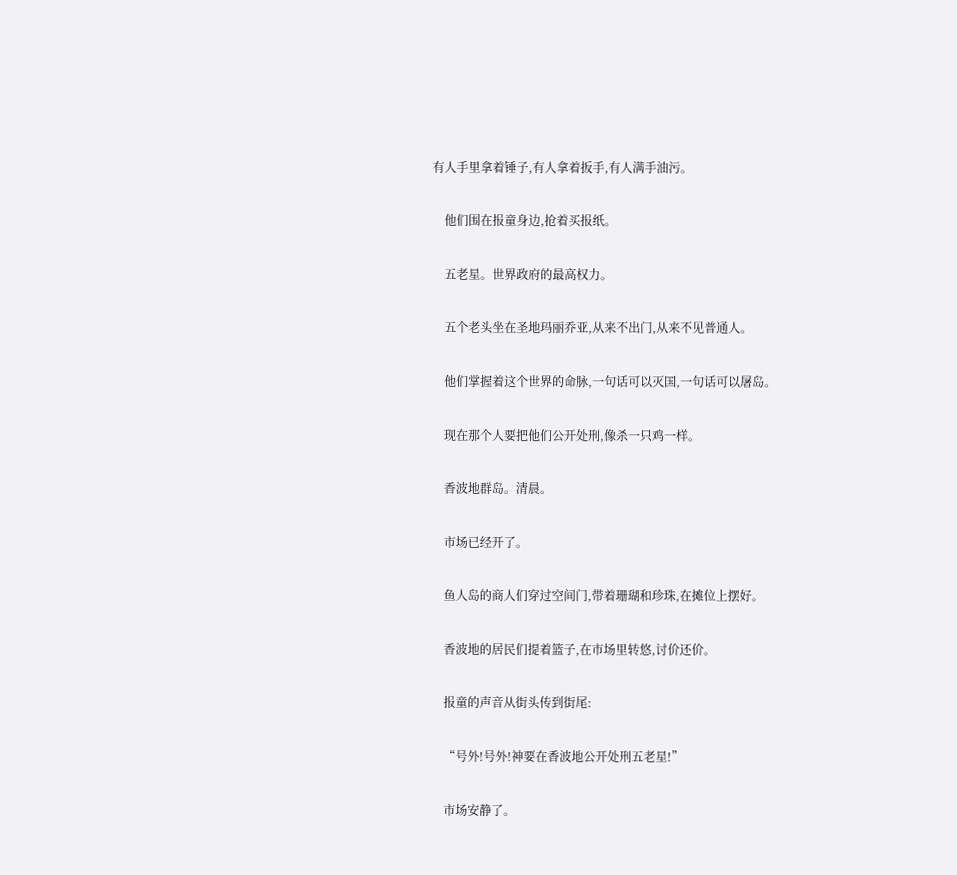有人手里拿着锤子,有人拿着扳手,有人满手油污。

    他们围在报童身边,抢着买报纸。

    五老星。世界政府的最高权力。

    五个老头坐在圣地玛丽乔亚,从来不出门,从来不见普通人。

    他们掌握着这个世界的命脉,一句话可以灭国,一句话可以屠岛。

    现在那个人要把他们公开处刑,像杀一只鸡一样。

    香波地群岛。清晨。

    市场已经开了。

    鱼人岛的商人们穿过空间门,带着珊瑚和珍珠,在摊位上摆好。

    香波地的居民们提着篮子,在市场里转悠,讨价还价。

    报童的声音从街头传到街尾:

    “号外!号外!神要在香波地公开处刑五老星!”

    市场安静了。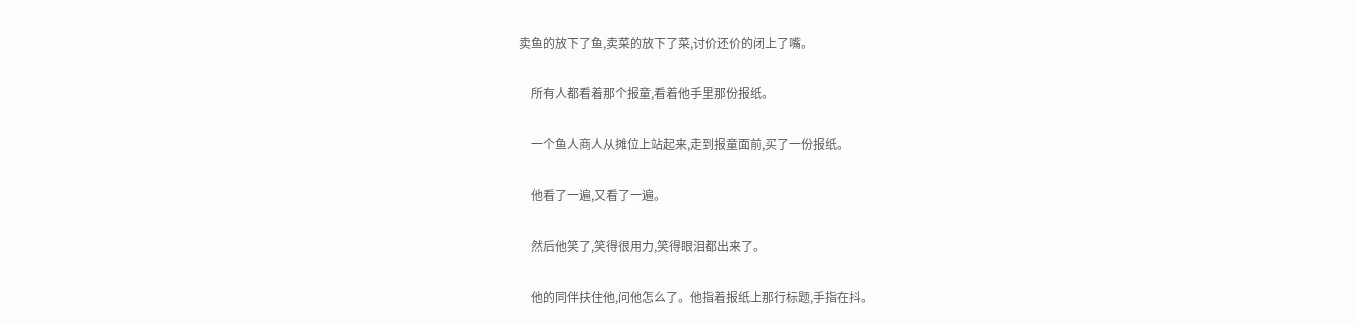卖鱼的放下了鱼,卖菜的放下了菜,讨价还价的闭上了嘴。

    所有人都看着那个报童,看着他手里那份报纸。

    一个鱼人商人从摊位上站起来,走到报童面前,买了一份报纸。

    他看了一遍,又看了一遍。

    然后他笑了,笑得很用力,笑得眼泪都出来了。

    他的同伴扶住他,问他怎么了。他指着报纸上那行标题,手指在抖。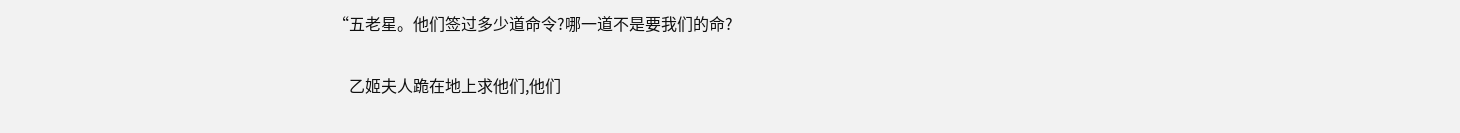“五老星。他们签过多少道命令?哪一道不是要我们的命?

    乙姬夫人跪在地上求他们,他们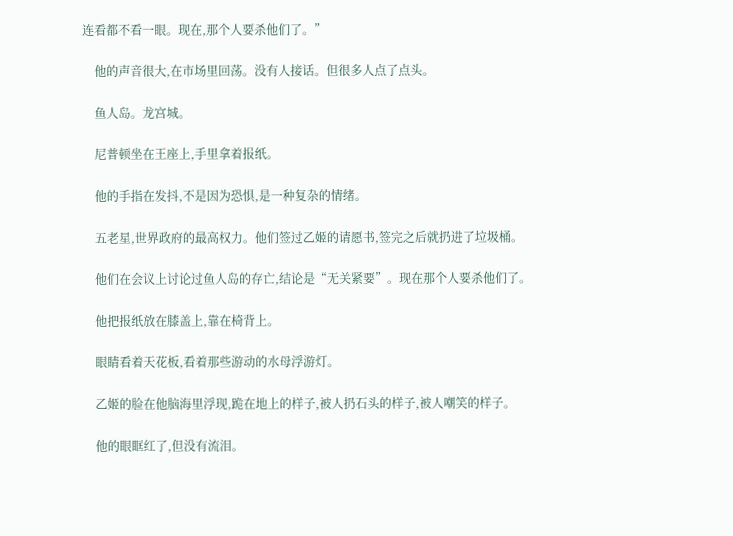连看都不看一眼。现在,那个人要杀他们了。”

    他的声音很大,在市场里回荡。没有人接话。但很多人点了点头。

    鱼人岛。龙宫城。

    尼普顿坐在王座上,手里拿着报纸。

    他的手指在发抖,不是因为恐惧,是一种复杂的情绪。

    五老星,世界政府的最高权力。他们签过乙姬的请愿书,签完之后就扔进了垃圾桶。

    他们在会议上讨论过鱼人岛的存亡,结论是“无关紧要”。现在那个人要杀他们了。

    他把报纸放在膝盖上,靠在椅背上。

    眼睛看着天花板,看着那些游动的水母浮游灯。

    乙姬的脸在他脑海里浮现,跪在地上的样子,被人扔石头的样子,被人嘲笑的样子。

    他的眼眶红了,但没有流泪。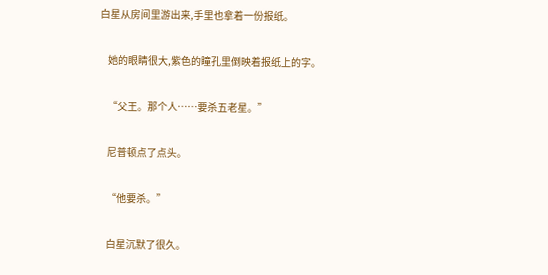白星从房间里游出来,手里也拿着一份报纸。

    她的眼睛很大,紫色的瞳孔里倒映着报纸上的字。

    “父王。那个人……要杀五老星。”

    尼普顿点了点头。

    “他要杀。”

    白星沉默了很久。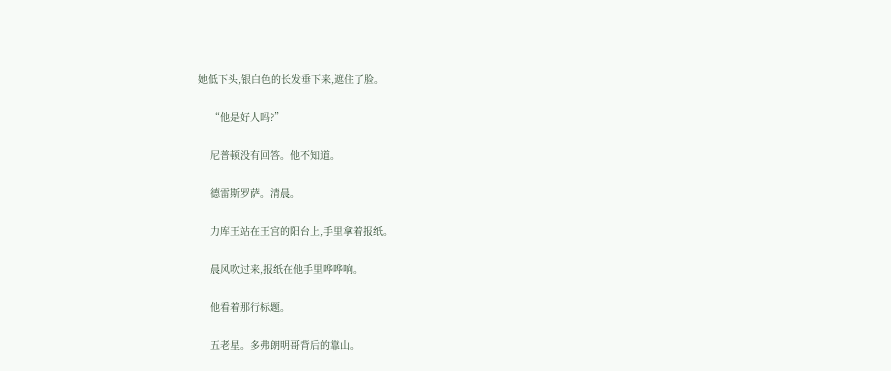她低下头,银白色的长发垂下来,遮住了脸。

    “他是好人吗?”

    尼普顿没有回答。他不知道。

    德雷斯罗萨。清晨。

    力库王站在王宫的阳台上,手里拿着报纸。

    晨风吹过来,报纸在他手里哗哗响。

    他看着那行标题。

    五老星。多弗朗明哥背后的靠山。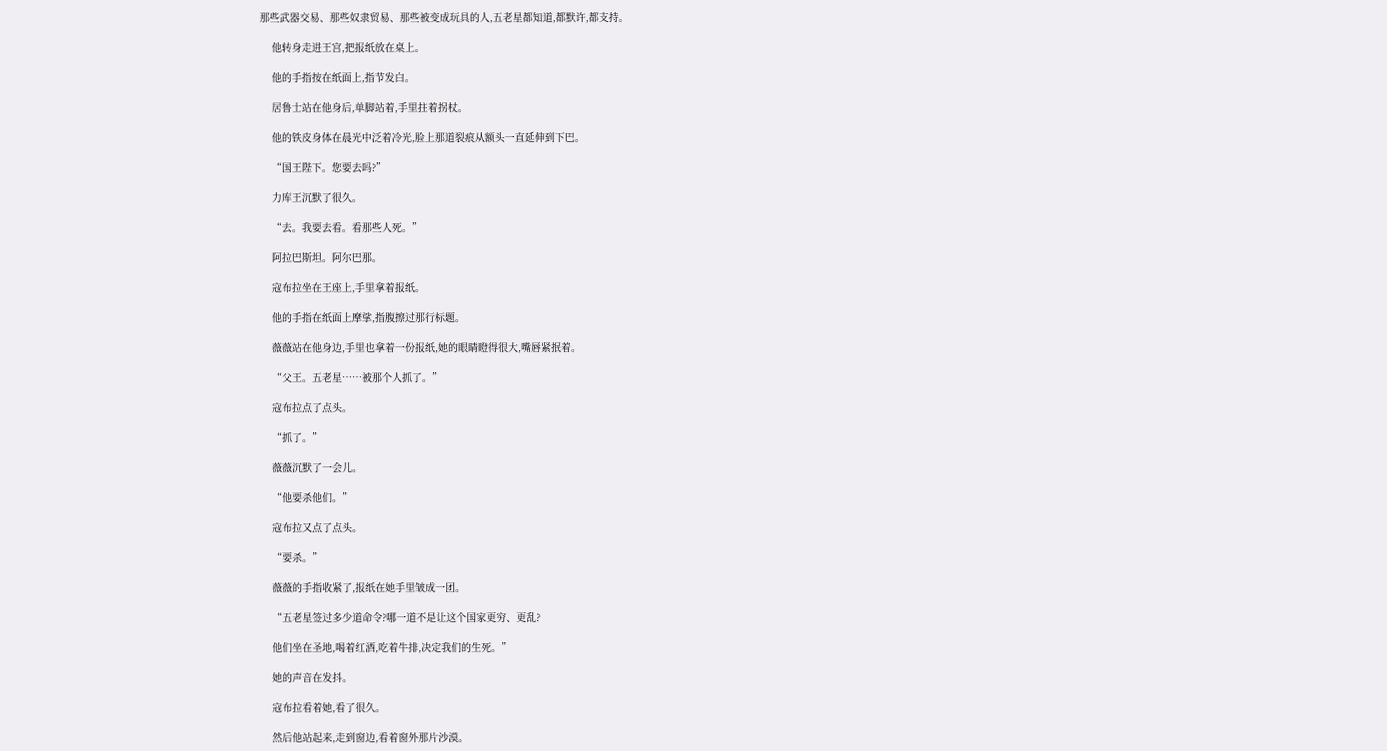那些武器交易、那些奴隶贸易、那些被变成玩具的人,五老星都知道,都默许,都支持。

    他转身走进王宫,把报纸放在桌上。

    他的手指按在纸面上,指节发白。

    居鲁士站在他身后,单脚站着,手里拄着拐杖。

    他的铁皮身体在晨光中泛着冷光,脸上那道裂痕从额头一直延伸到下巴。

    “国王陛下。您要去吗?”

    力库王沉默了很久。

    “去。我要去看。看那些人死。”

    阿拉巴斯坦。阿尔巴那。

    寇布拉坐在王座上,手里拿着报纸。

    他的手指在纸面上摩挲,指腹擦过那行标题。

    薇薇站在他身边,手里也拿着一份报纸,她的眼睛瞪得很大,嘴唇紧抿着。

    “父王。五老星……被那个人抓了。”

    寇布拉点了点头。

    “抓了。”

    薇薇沉默了一会儿。

    “他要杀他们。”

    寇布拉又点了点头。

    “要杀。”

    薇薇的手指收紧了,报纸在她手里皱成一团。

    “五老星签过多少道命令?哪一道不是让这个国家更穷、更乱?

    他们坐在圣地,喝着红酒,吃着牛排,决定我们的生死。”

    她的声音在发抖。

    寇布拉看着她,看了很久。

    然后他站起来,走到窗边,看着窗外那片沙漠。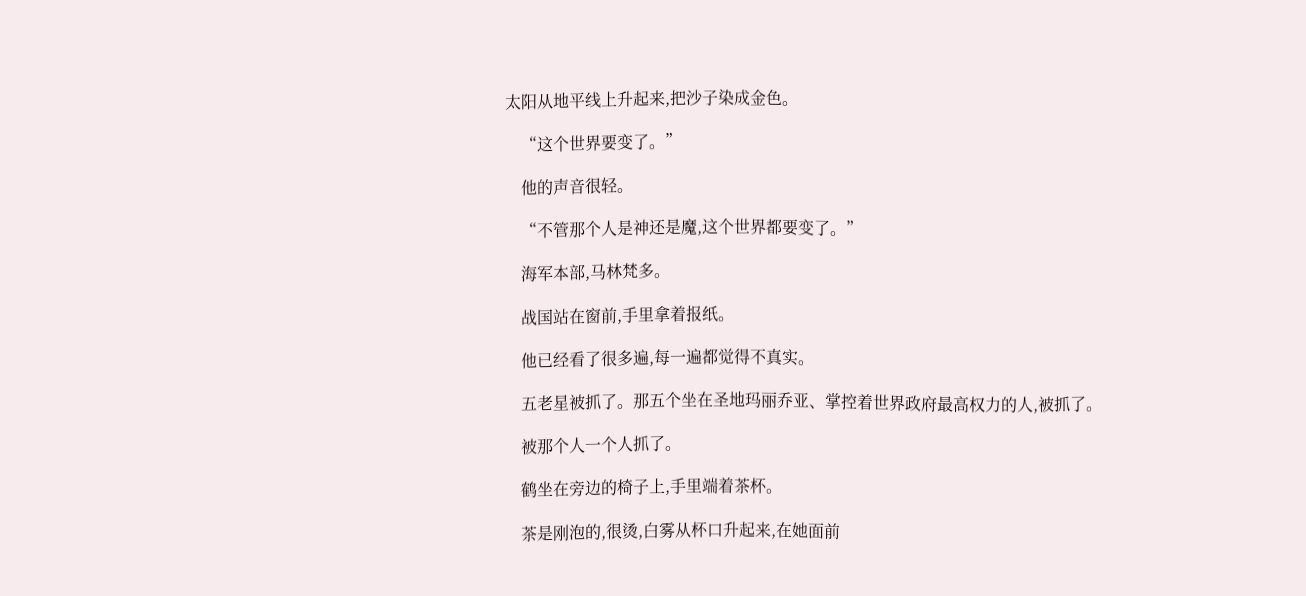太阳从地平线上升起来,把沙子染成金色。

    “这个世界要变了。”

    他的声音很轻。

    “不管那个人是神还是魔,这个世界都要变了。”

    海军本部,马林梵多。

    战国站在窗前,手里拿着报纸。

    他已经看了很多遍,每一遍都觉得不真实。

    五老星被抓了。那五个坐在圣地玛丽乔亚、掌控着世界政府最高权力的人,被抓了。

    被那个人一个人抓了。

    鹤坐在旁边的椅子上,手里端着茶杯。

    茶是刚泡的,很烫,白雾从杯口升起来,在她面前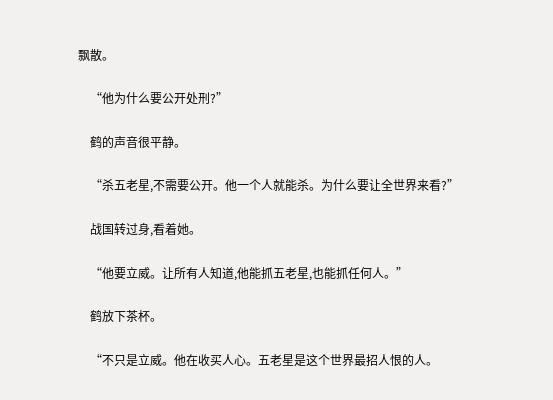飘散。

    “他为什么要公开处刑?”

    鹤的声音很平静。

    “杀五老星,不需要公开。他一个人就能杀。为什么要让全世界来看?”

    战国转过身,看着她。

    “他要立威。让所有人知道,他能抓五老星,也能抓任何人。”

    鹤放下茶杯。

    “不只是立威。他在收买人心。五老星是这个世界最招人恨的人。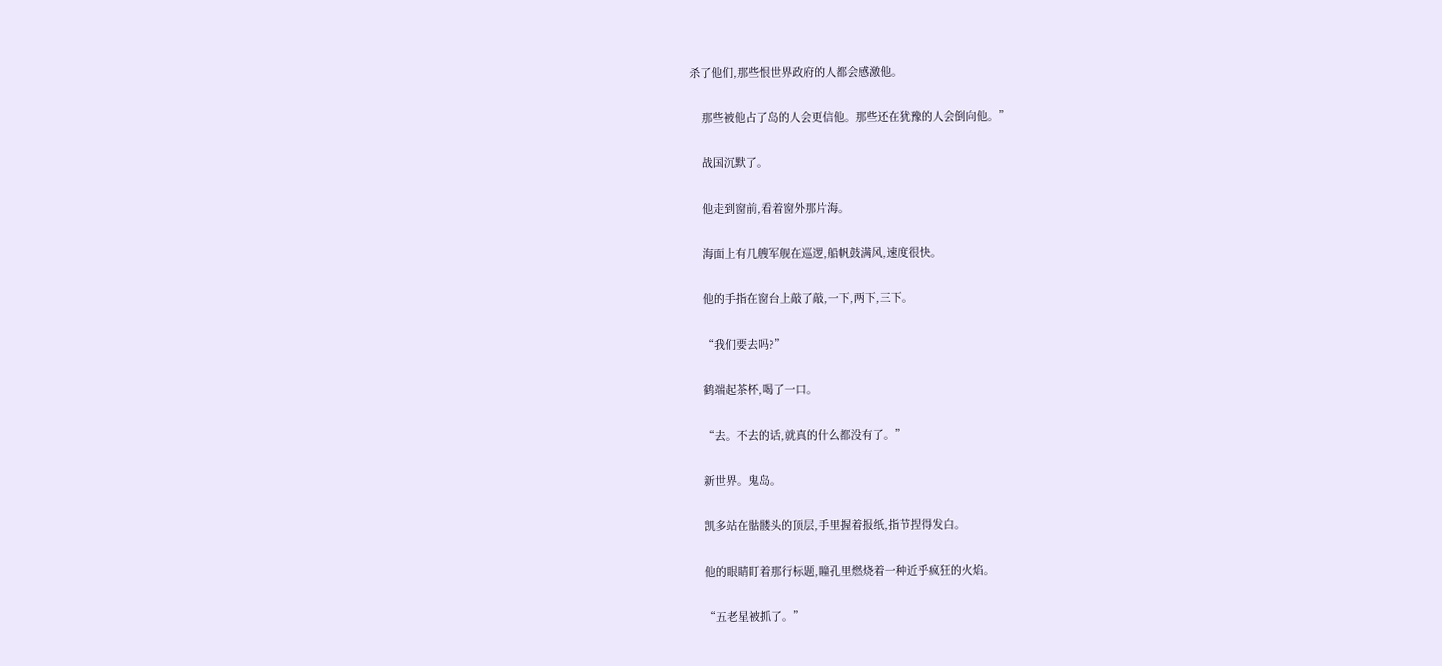杀了他们,那些恨世界政府的人都会感激他。

    那些被他占了岛的人会更信他。那些还在犹豫的人会倒向他。”

    战国沉默了。

    他走到窗前,看着窗外那片海。

    海面上有几艘军舰在巡逻,船帆鼓满风,速度很快。

    他的手指在窗台上敲了敲,一下,两下,三下。

    “我们要去吗?”

    鹤端起茶杯,喝了一口。

    “去。不去的话,就真的什么都没有了。”

    新世界。鬼岛。

    凯多站在骷髅头的顶层,手里握着报纸,指节捏得发白。

    他的眼睛盯着那行标题,瞳孔里燃烧着一种近乎疯狂的火焰。

    “五老星被抓了。”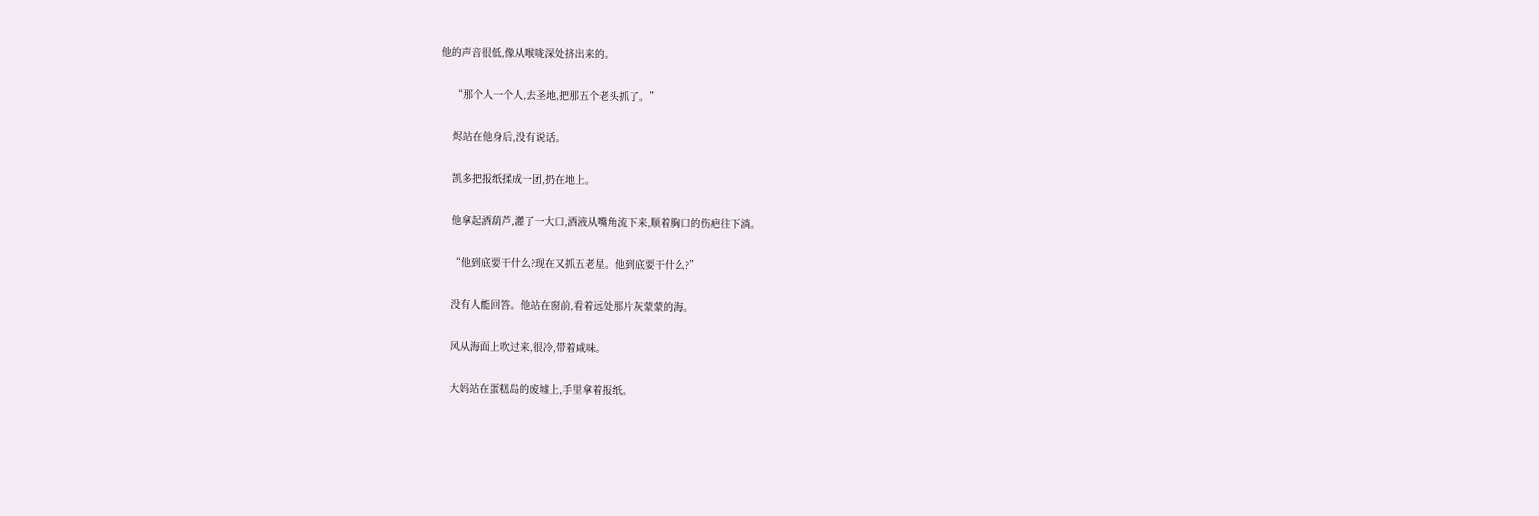他的声音很低,像从喉咙深处挤出来的。

    “那个人一个人,去圣地,把那五个老头抓了。”

    烬站在他身后,没有说话。

    凯多把报纸揉成一团,扔在地上。

    他拿起酒葫芦,灌了一大口,酒液从嘴角流下来,顺着胸口的伤疤往下淌。

    “他到底要干什么?现在又抓五老星。他到底要干什么?”

    没有人能回答。他站在窗前,看着远处那片灰蒙蒙的海。

    风从海面上吹过来,很冷,带着咸味。

    大妈站在蛋糕岛的废墟上,手里拿着报纸。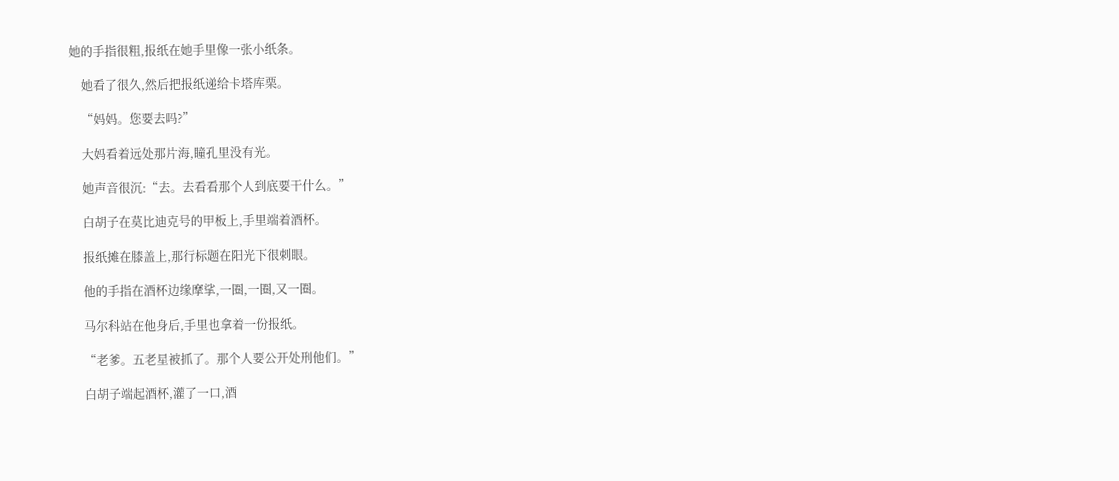她的手指很粗,报纸在她手里像一张小纸条。

    她看了很久,然后把报纸递给卡塔库栗。

    “妈妈。您要去吗?”

    大妈看着远处那片海,瞳孔里没有光。

    她声音很沉:“去。去看看那个人到底要干什么。”

    白胡子在莫比迪克号的甲板上,手里端着酒杯。

    报纸摊在膝盖上,那行标题在阳光下很刺眼。

    他的手指在酒杯边缘摩挲,一圈,一圈,又一圈。

    马尔科站在他身后,手里也拿着一份报纸。

    “老爹。五老星被抓了。那个人要公开处刑他们。”

    白胡子端起酒杯,灌了一口,酒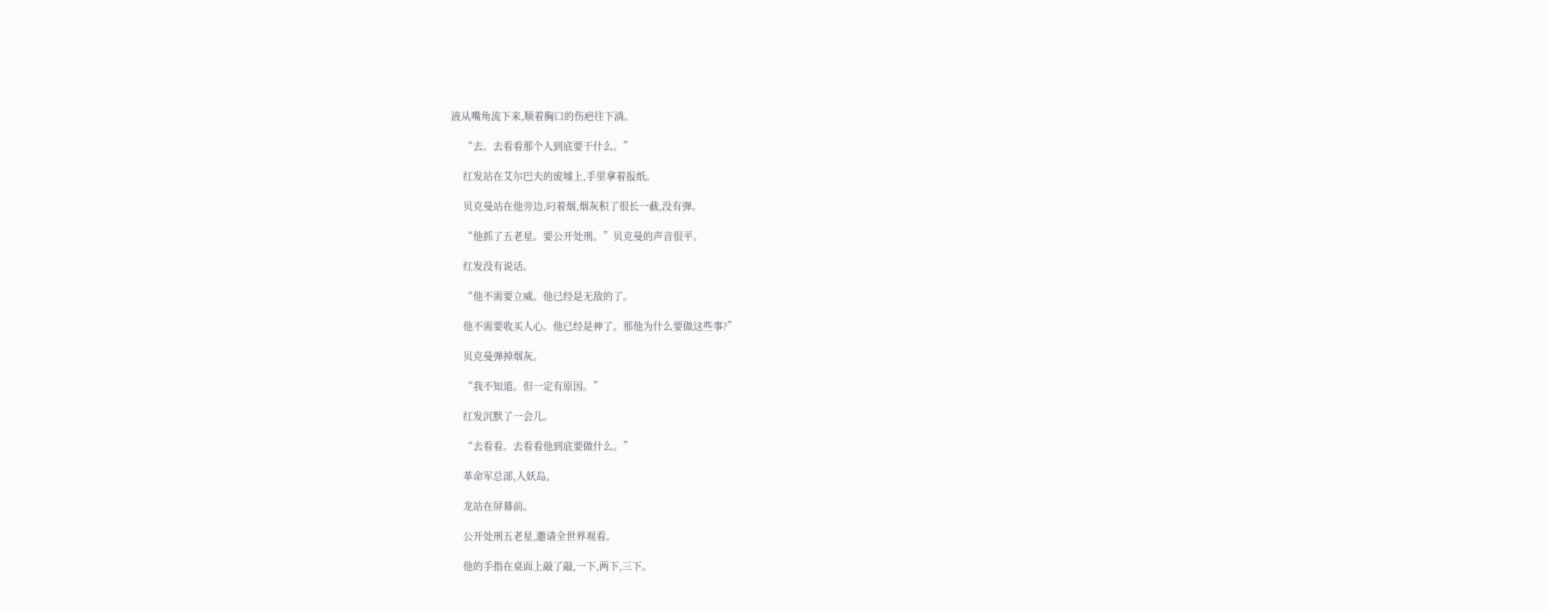液从嘴角流下来,顺着胸口的伤疤往下淌。

    “去。去看看那个人到底要干什么。”

    红发站在艾尔巴夫的废墟上,手里拿着报纸。

    贝克曼站在他旁边,叼着烟,烟灰积了很长一截,没有弹。

    “他抓了五老星。要公开处刑。”贝克曼的声音很平。

    红发没有说话。

    “他不需要立威。他已经是无敌的了。

    他不需要收买人心。他已经是神了。那他为什么要做这些事?”

    贝克曼弹掉烟灰。

    “我不知道。但一定有原因。”

    红发沉默了一会儿。

    “去看看。去看看他到底要做什么。”

    革命军总部,人妖岛。

    龙站在屏幕前。

    公开处刑五老星,邀请全世界观看。

    他的手指在桌面上敲了敲,一下,两下,三下。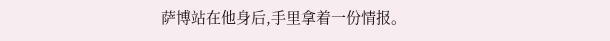萨博站在他身后,手里拿着一份情报。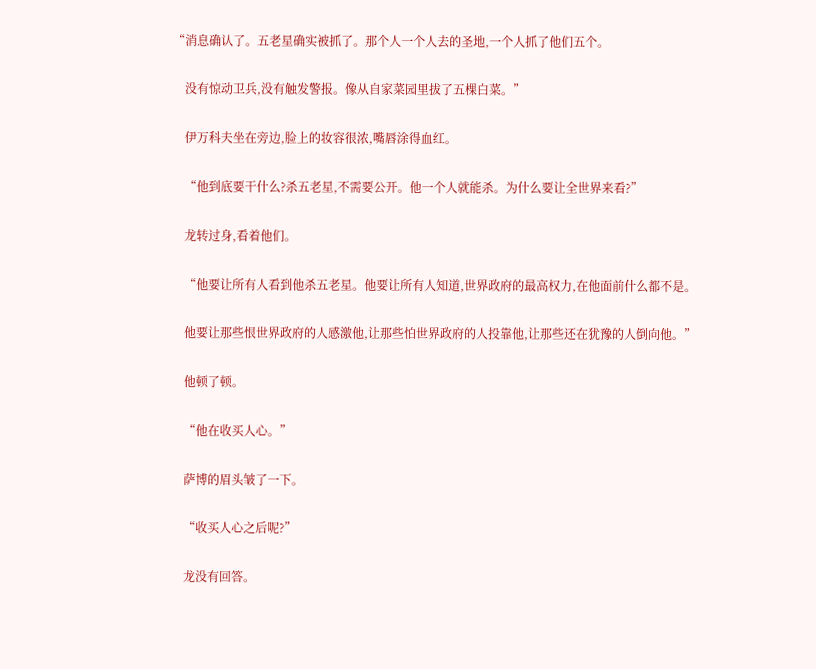“消息确认了。五老星确实被抓了。那个人一个人去的圣地,一个人抓了他们五个。

    没有惊动卫兵,没有触发警报。像从自家菜园里拔了五棵白菜。”

    伊万科夫坐在旁边,脸上的妆容很浓,嘴唇涂得血红。

    “他到底要干什么?杀五老星,不需要公开。他一个人就能杀。为什么要让全世界来看?”

    龙转过身,看着他们。

    “他要让所有人看到他杀五老星。他要让所有人知道,世界政府的最高权力,在他面前什么都不是。

    他要让那些恨世界政府的人感激他,让那些怕世界政府的人投靠他,让那些还在犹豫的人倒向他。”

    他顿了顿。

    “他在收买人心。”

    萨博的眉头皱了一下。

    “收买人心之后呢?”

    龙没有回答。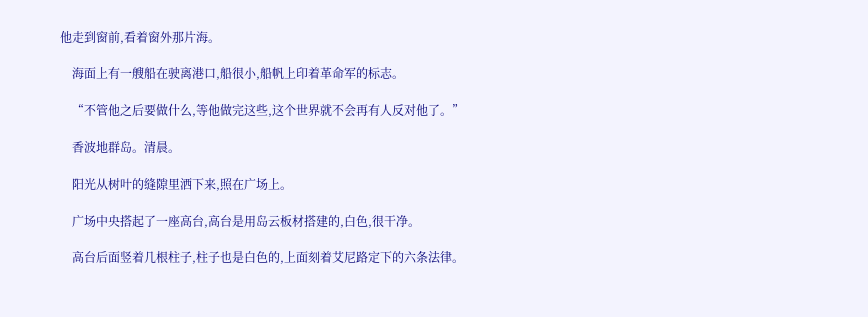他走到窗前,看着窗外那片海。

    海面上有一艘船在驶离港口,船很小,船帆上印着革命军的标志。

    “不管他之后要做什么,等他做完这些,这个世界就不会再有人反对他了。”

    香波地群岛。清晨。

    阳光从树叶的缝隙里洒下来,照在广场上。

    广场中央搭起了一座高台,高台是用岛云板材搭建的,白色,很干净。

    高台后面竖着几根柱子,柱子也是白色的,上面刻着艾尼路定下的六条法律。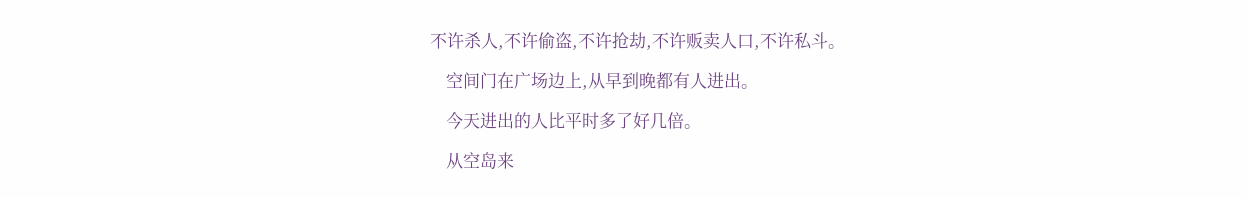不许杀人,不许偷盗,不许抢劫,不许贩卖人口,不许私斗。

    空间门在广场边上,从早到晚都有人进出。

    今天进出的人比平时多了好几倍。

    从空岛来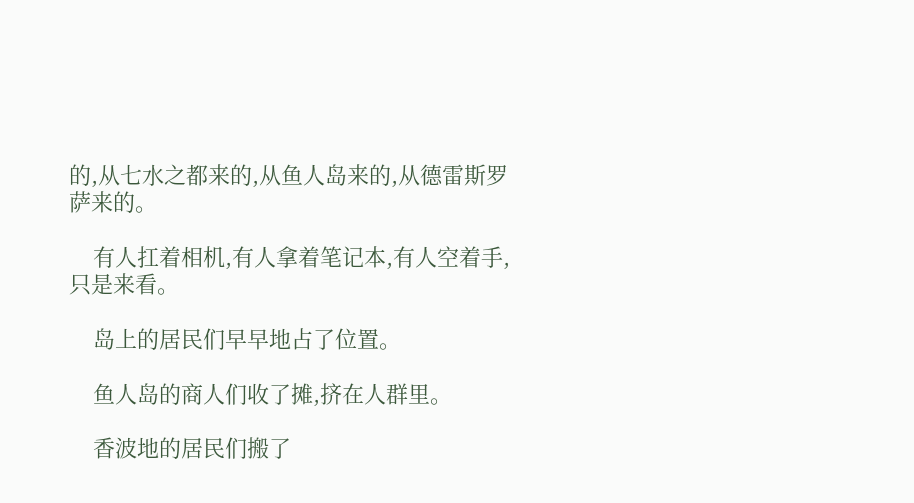的,从七水之都来的,从鱼人岛来的,从德雷斯罗萨来的。

    有人扛着相机,有人拿着笔记本,有人空着手,只是来看。

    岛上的居民们早早地占了位置。

    鱼人岛的商人们收了摊,挤在人群里。

    香波地的居民们搬了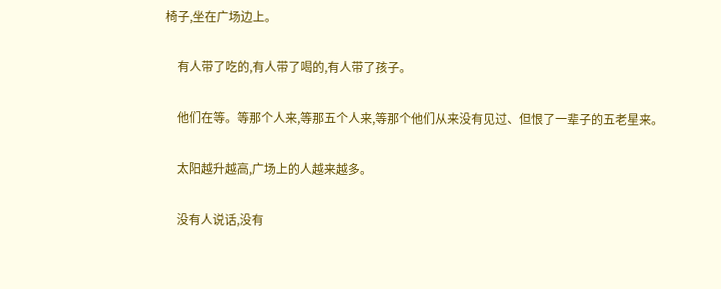椅子,坐在广场边上。

    有人带了吃的,有人带了喝的,有人带了孩子。

    他们在等。等那个人来,等那五个人来,等那个他们从来没有见过、但恨了一辈子的五老星来。

    太阳越升越高,广场上的人越来越多。

    没有人说话,没有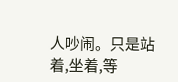人吵闹。只是站着,坐着,等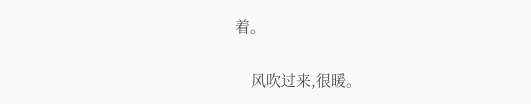着。

    风吹过来,很暖。